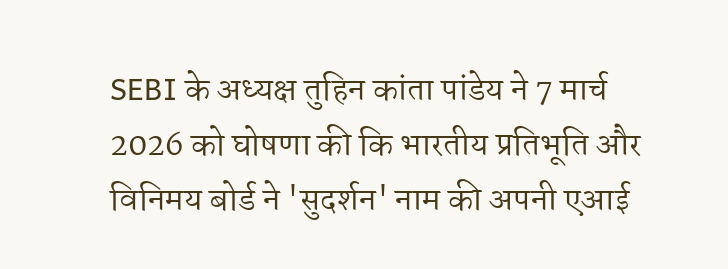SEBI के अध्यक्ष तुहिन कांता पांडेय ने 7 मार्च 2026 को घोषणा की कि भारतीय प्रतिभूति और विनिमय बोर्ड ने 'सुदर्शन' नाम की अपनी एआई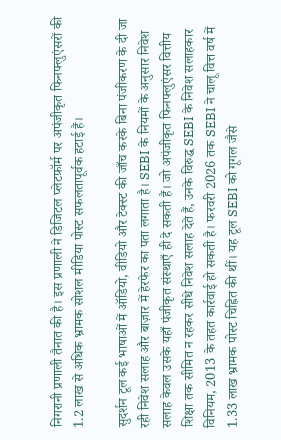निगरानी प्रणाली तैनात की है। इस प्रणाली ने डिजिटल प्लेटफ़ॉर्म पर अपंजीकृत फिनफ्लुएंसरों की 1.2 लाख से अधिक भ्रामक सोशल मीडिया पोस्ट सफलतापूर्वक हटाई हैं।

सुदर्शन टूल कई भाषाओं में ऑडियो, वीडियो और टेक्स्ट की जाँच करके बिना पंजीकरण के दी जा रही निवेश सलाह और बाज़ार में हेरफेर का पता लगाता है। SEBI के नियमों के अनुसार निवेश सलाह केवल उसके यहाँ पंजीकृत संस्थाएँ ही दे सकती हैं। जो अपंजीकृत फिनफ्लुएंसर वित्तीय शिक्षा तक सीमित न रहकर सीधे निवेश सलाह देते हैं, उनके विरुद्ध SEBI के निवेश सलाहकार विनियम, 2013 के तहत कार्रवाई हो सकती है। फरवरी 2026 तक SEBI ने चालू वित्त वर्ष में 1.33 लाख भ्रामक पोस्ट चिह्नित की थीं। यह टूल SEBI को गूगल जैसे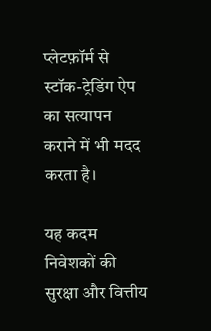प्लेटफ़ॉर्म से स्टॉक-ट्रेडिंग ऐप का सत्यापन कराने में भी मदद करता है।

यह कदम निवेशकों की सुरक्षा और वित्तीय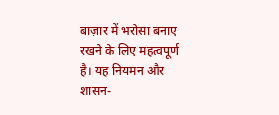बाज़ार में भरोसा बनाए रखने के लिए महत्वपूर्ण है। यह नियमन और शासन-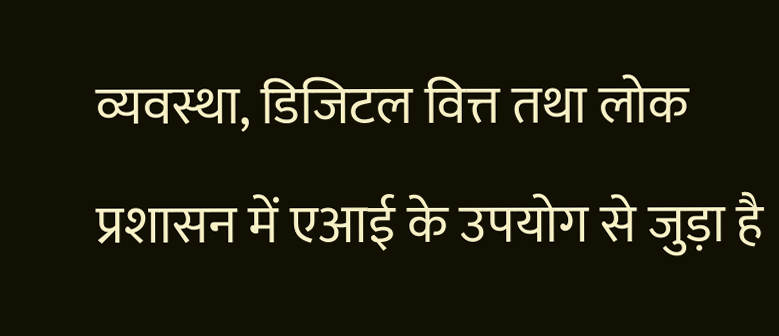व्यवस्था, डिजिटल वित्त तथा लोक प्रशासन में एआई के उपयोग से जुड़ा है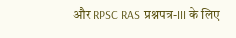और RPSC RAS प्रश्नपत्र-III के लिए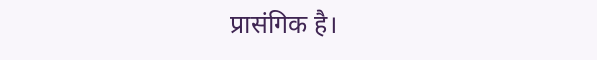प्रासंगिक है।